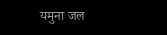यमुना जल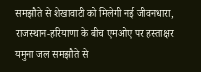समझौते से शेखावाटी को मिलेगी नई जीवनधारा, राजस्थान-हरियाणा के बीच एमओए पर हस्ताक्षर
यमुना जल समझौते से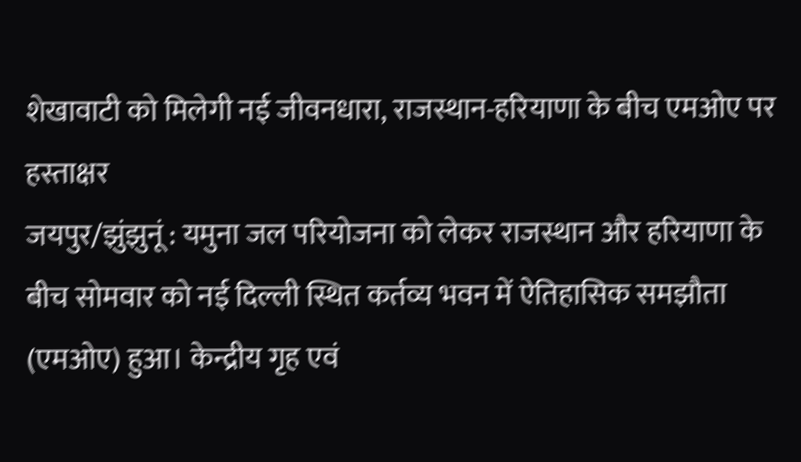शेखावाटी को मिलेगी नई जीवनधारा, राजस्थान-हरियाणा के बीच एमओए पर हस्ताक्षर
जयपुर/झुंझुनूं : यमुना जल परियोजना को लेकर राजस्थान और हरियाणा के बीच सोमवार को नई दिल्ली स्थित कर्तव्य भवन में ऐतिहासिक समझौता (एमओए) हुआ। केन्द्रीय गृह एवं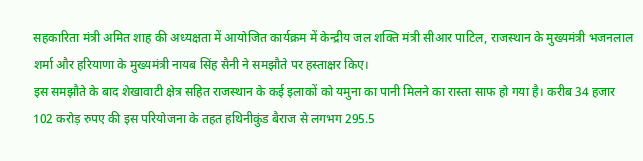सहकारिता मंत्री अमित शाह की अध्यक्षता में आयोजित कार्यक्रम में केन्द्रीय जल शक्ति मंत्री सीआर पाटिल, राजस्थान के मुख्यमंत्री भजनलाल शर्मा और हरियाणा के मुख्यमंत्री नायब सिंह सैनी ने समझौते पर हस्ताक्षर किए।
इस समझौते के बाद शेखावाटी क्षेत्र सहित राजस्थान के कई इलाकों को यमुना का पानी मिलने का रास्ता साफ हो गया है। करीब 34 हजार 102 करोड़ रुपए की इस परियोजना के तहत हथिनीकुंड बैराज से लगभग 295.5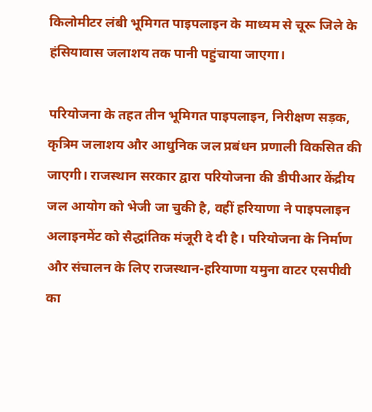किलोमीटर लंबी भूमिगत पाइपलाइन के माध्यम से चूरू जिले के हंसियावास जलाशय तक पानी पहुंचाया जाएगा।

परियोजना के तहत तीन भूमिगत पाइपलाइन, निरीक्षण सड़क, कृत्रिम जलाशय और आधुनिक जल प्रबंधन प्रणाली विकसित की जाएगी। राजस्थान सरकार द्वारा परियोजना की डीपीआर केंद्रीय जल आयोग को भेजी जा चुकी है, वहीं हरियाणा ने पाइपलाइन अलाइनमेंट को सैद्धांतिक मंजूरी दे दी है। परियोजना के निर्माण और संचालन के लिए राजस्थान-हरियाणा यमुना वाटर एसपीवी का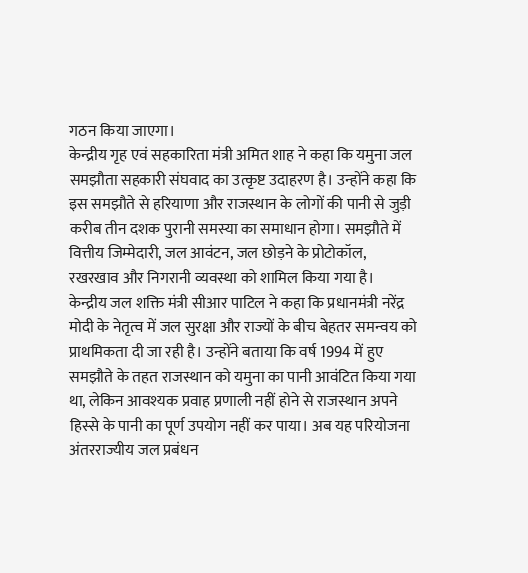गठन किया जाएगा।
केन्द्रीय गृह एवं सहकारिता मंत्री अमित शाह ने कहा कि यमुना जल समझौता सहकारी संघवाद का उत्कृष्ट उदाहरण है। उन्होंने कहा कि इस समझौते से हरियाणा और राजस्थान के लोगों की पानी से जुड़ी करीब तीन दशक पुरानी समस्या का समाधान होगा। समझौते में वित्तीय जिम्मेदारी, जल आवंटन, जल छोड़ने के प्रोटोकॉल, रखरखाव और निगरानी व्यवस्था को शामिल किया गया है।
केन्द्रीय जल शक्ति मंत्री सीआर पाटिल ने कहा कि प्रधानमंत्री नरेंद्र मोदी के नेतृत्व में जल सुरक्षा और राज्यों के बीच बेहतर समन्वय को प्राथमिकता दी जा रही है। उन्होंने बताया कि वर्ष 1994 में हुए समझौते के तहत राजस्थान को यमुना का पानी आवंटित किया गया था, लेकिन आवश्यक प्रवाह प्रणाली नहीं होने से राजस्थान अपने हिस्से के पानी का पूर्ण उपयोग नहीं कर पाया। अब यह परियोजना अंतरराज्यीय जल प्रबंधन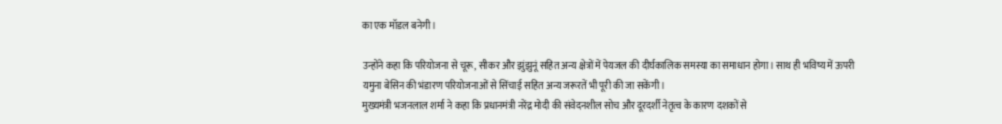का एक मॉडल बनेगी।

उन्होंने कहा कि परियोजना से चूरू, सीकर और झुंझुनूं सहित अन्य क्षेत्रों में पेयजल की दीर्घकालिक समस्या का समाधान होगा। साथ ही भविष्य में ऊपरी यमुना बेसिन की भंडारण परियोजनाओं से सिंचाई सहित अन्य जरूरतें भी पूरी की जा सकेंगी।
मुख्यमंत्री भजनलाल शर्मा ने कहा कि प्रधानमंत्री नरेंद्र मोदी की संवेदनशील सोच और दूरदर्शी नेतृत्व के कारण दशकों से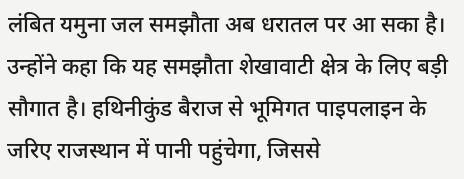लंबित यमुना जल समझौता अब धरातल पर आ सका है। उन्होंने कहा कि यह समझौता शेखावाटी क्षेत्र के लिए बड़ी सौगात है। हथिनीकुंड बैराज से भूमिगत पाइपलाइन के जरिए राजस्थान में पानी पहुंचेगा, जिससे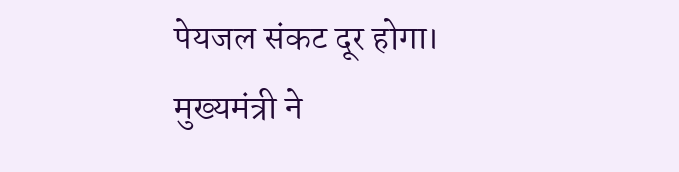पेयजल संकट दूर होगा।
मुख्यमंत्री ने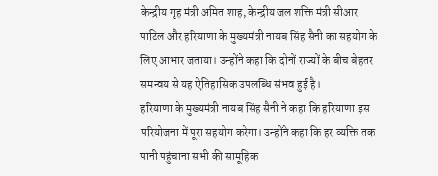केन्द्रीय गृह मंत्री अमित शाह, केन्द्रीय जल शक्ति मंत्री सीआर पाटिल और हरियाणा के मुख्यमंत्री नायब सिंह सैनी का सहयोग के लिए आभार जताया। उन्होंने कहा कि दोनों राज्यों के बीच बेहतर समन्वय से यह ऐतिहासिक उपलब्धि संभव हुई है।
हरियाणा के मुख्यमंत्री नायब सिंह सैनी ने कहा कि हरियाणा इस परियोजना में पूरा सहयोग करेगा। उन्होंने कहा कि हर व्यक्ति तक पानी पहुंचाना सभी की सामूहिक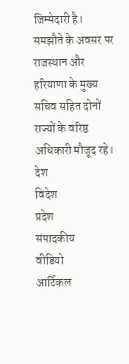जिम्मेदारी है। समझौते के अवसर पर राजस्थान और हरियाणा के मुख्य सचिव सहित दोनों राज्यों के वरिष्ठ अधिकारी मौजूद रहे।
देश
विदेश
प्रदेश
संपादकीय
वीडियो
आर्टिकल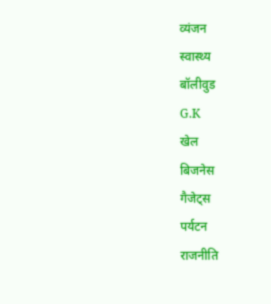व्यंजन
स्वास्थ्य
बॉलीवुड
G.K
खेल
बिजनेस
गैजेट्स
पर्यटन
राजनीति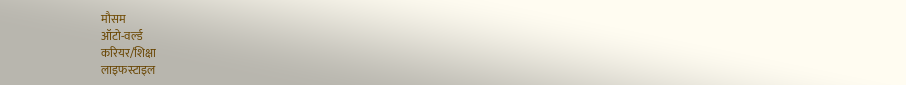मौसम
ऑटो-वर्ल्ड
करियर/शिक्षा
लाइफस्टाइल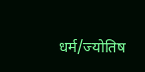धर्म/ज्योतिष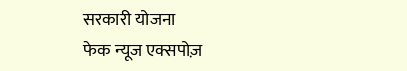सरकारी योजना
फेक न्यूज एक्सपोज़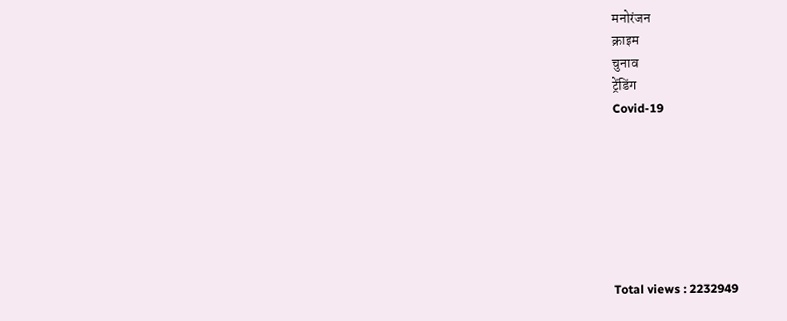मनोरंजन
क्राइम
चुनाव
ट्रेंडिंग
Covid-19







Total views : 2232949